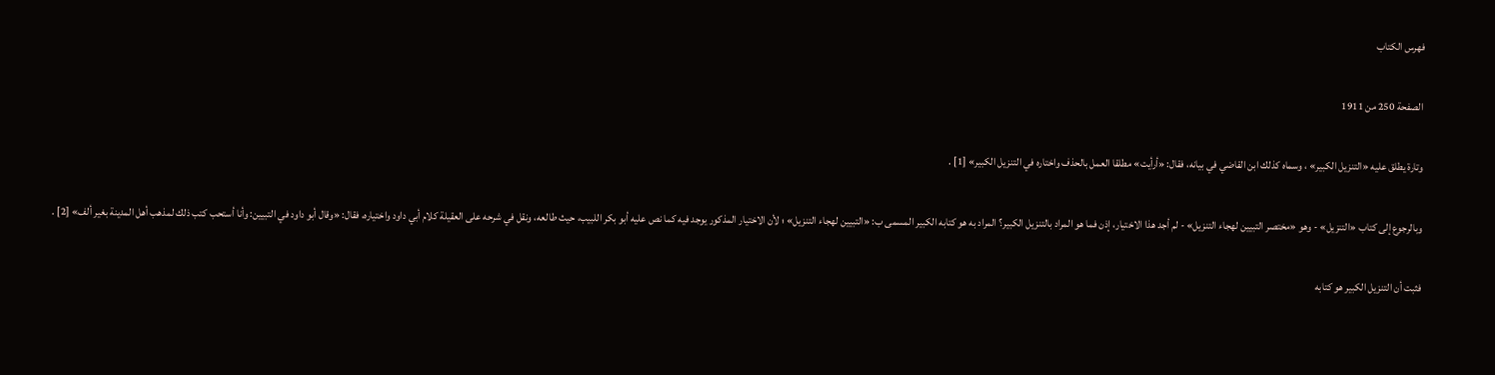فهرس الكتاب

الصفحة 250 من 1911

وتارة يطلق عليه «التنزيل الكبير» ، وسماه كذلك ابن القاضي في بيانه، فقال: «أرأيت» مطلقا العمل بالحذف واختاره في التنزيل الكبير» [1] .

وبالرجوع إلى كتاب «التنزيل» - وهو «مختصر التبيين لهجاء التنزيل» - لم أجد هذا الاختيار، إذن فما هو المراد بالتنزيل الكبير؟ المراد به هو كتابه الكبير المسمى ب: «التبيين لهجاء التنزيل» ؛ لأن الاختيار المذكور يوجد فيه كما نص عليه أبو بكر اللبيب، حيث طالعه، ونقل في شرحه على العقيلة كلام أبي داود واختياره، فقال: «وقال أبو داود في التبيين: وأنا أستحب كتب ذلك لمذهب أهل المدينة بغير ألف» [2] .

فثبت أن التنزيل الكبير هو كتابه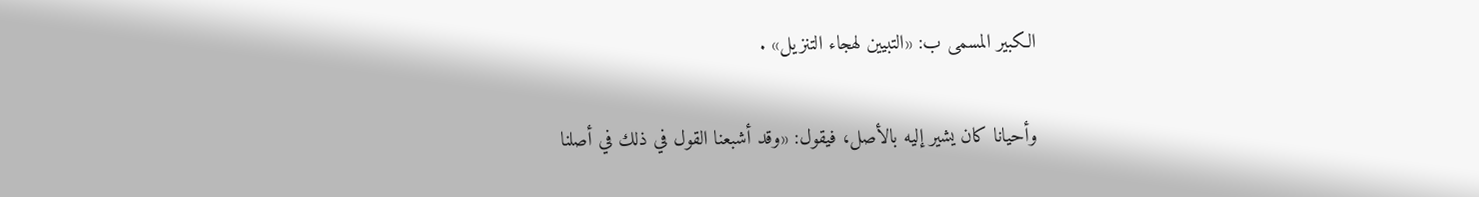الكبير المسمى ب: «التبيين لهجاء التنزيل» .

وأحيانا كان يشير إليه بالأصل، فيقول: «وقد أشبعنا القول في ذلك في أصلنا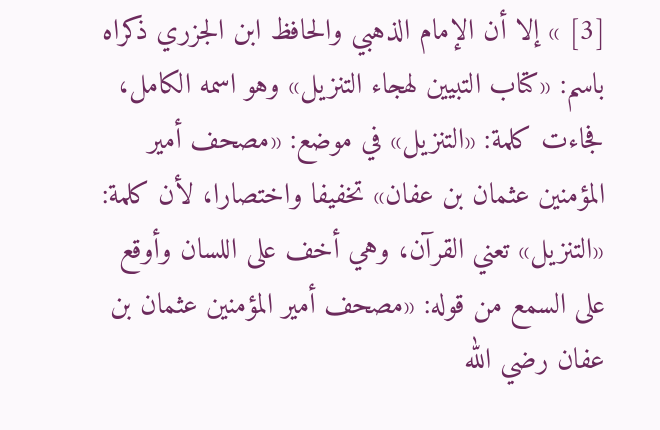[3] » إلا أن الإمام الذهبي والحافظ ابن الجزري ذكراه باسم: «كتاب التبيين لهجاء التنزيل» وهو اسمه الكامل، فجاءت كلمة: «التنزيل» في موضع: «مصحف أمير المؤمنين عثمان بن عفان» تخفيفا واختصارا، لأن كلمة: «التنزيل» تعني القرآن، وهي أخف على اللسان وأوقع على السمع من قوله: «مصحف أمير المؤمنين عثمان بن عفان رضي الله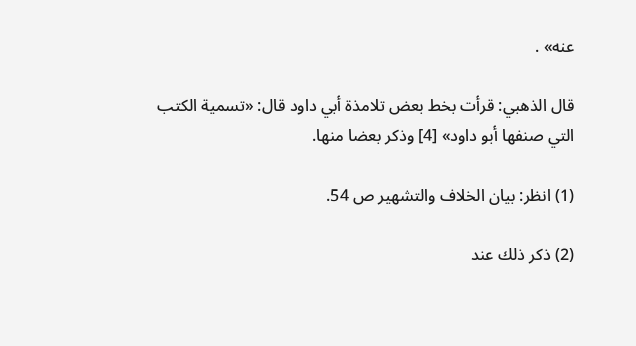عنه» .

قال الذهبي: قرأت بخط بعض تلامذة أبي داود قال: «تسمية الكتب التي صنفها أبو داود» [4] وذكر بعضا منها.

(1) انظر: بيان الخلاف والتشهير ص 54.

(2) ذكر ذلك عند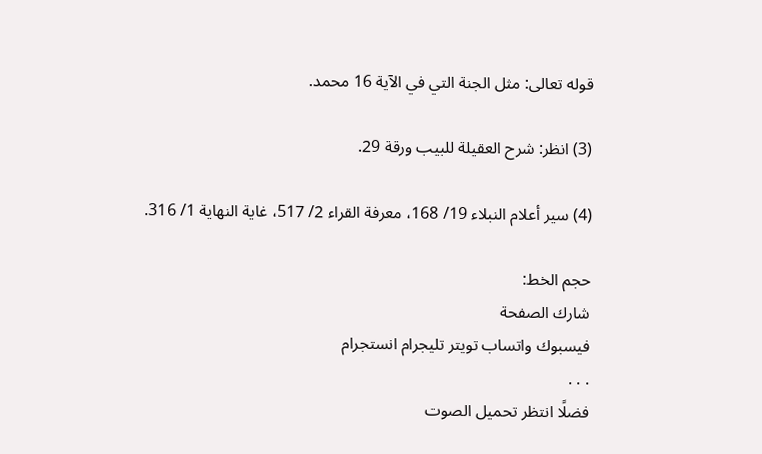قوله تعالى: مثل الجنة التي في الآية 16 محمد.

(3) انظر: شرح العقيلة للبيب ورقة 29.

(4) سير أعلام النبلاء 19/ 168، معرفة القراء 2/ 517، غاية النهاية 1/ 316.

حجم الخط:
شارك الصفحة
فيسبوك واتساب تويتر تليجرام انستجرام
. . .
فضلًا انتظر تحميل الصوت